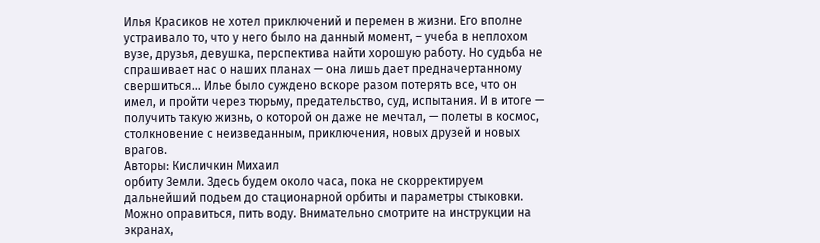Илья Красиков не хотел приключений и перемен в жизни. Его вполне устраивало то, что у него было на данный момент, – учеба в неплохом вузе, друзья, девушка, перспектива найти хорошую работу. Но судьба не спрашивает нас о наших планах — она лишь дает предначертанному свершиться… Илье было суждено вскоре разом потерять все, что он имел, и пройти через тюрьму, предательство, суд, испытания. И в итоге — получить такую жизнь, о которой он даже не мечтал, — полеты в космос, столкновение с неизведанным, приключения, новых друзей и новых врагов.
Авторы: Кисличкин Михаил
орбиту Земли. Здесь будем около часа, пока не скорректируем дальнейший подьем до стационарной орбиты и параметры стыковки. Можно оправиться, пить воду. Внимательно смотрите на инструкции на экранах,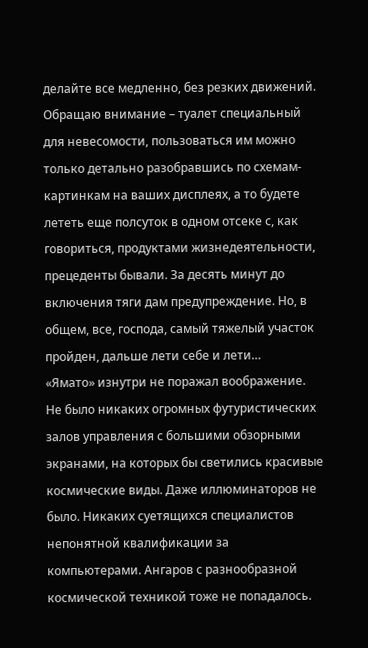делайте все медленно, без резких движений. Обращаю внимание – туалет специальный для невесомости, пользоваться им можно только детально разобравшись по схемам-картинкам на ваших дисплеях, а то будете лететь еще полсуток в одном отсеке с, как говориться, продуктами жизнедеятельности, прецеденты бывали. За десять минут до включения тяги дам предупреждение. Но, в общем, все, господа, самый тяжелый участок пройден, дальше лети себе и лети…
«Ямато» изнутри не поражал воображение. Не было никаких огромных футуристических залов управления с большими обзорными экранами, на которых бы светились красивые космические виды. Даже иллюминаторов не было. Никаких суетящихся специалистов непонятной квалификации за компьютерами. Ангаров с разнообразной космической техникой тоже не попадалось.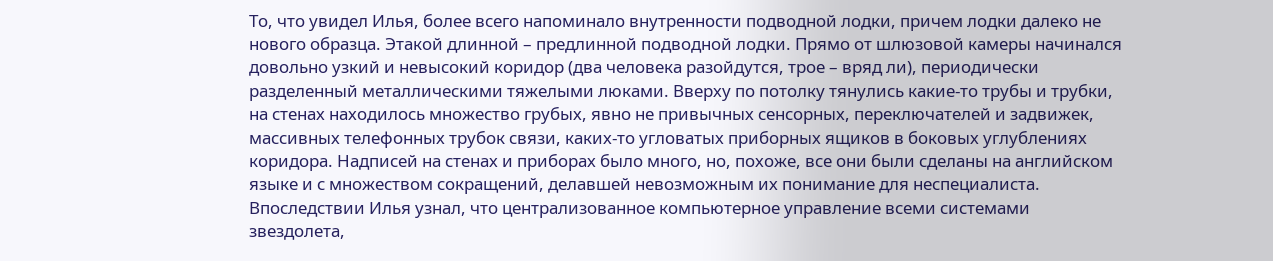То, что увидел Илья, более всего напоминало внутренности подводной лодки, причем лодки далеко не нового образца. Этакой длинной – предлинной подводной лодки. Прямо от шлюзовой камеры начинался довольно узкий и невысокий коридор (два человека разойдутся, трое – вряд ли), периодически разделенный металлическими тяжелыми люками. Вверху по потолку тянулись какие-то трубы и трубки, на стенах находилось множество грубых, явно не привычных сенсорных, переключателей и задвижек, массивных телефонных трубок связи, каких-то угловатых приборных ящиков в боковых углублениях коридора. Надписей на стенах и приборах было много, но, похоже, все они были сделаны на английском языке и с множеством сокращений, делавшей невозможным их понимание для неспециалиста. Впоследствии Илья узнал, что централизованное компьютерное управление всеми системами звездолета,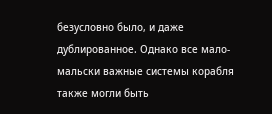безусловно было, и даже дублированное. Однако все мало-мальски важные системы корабля также могли быть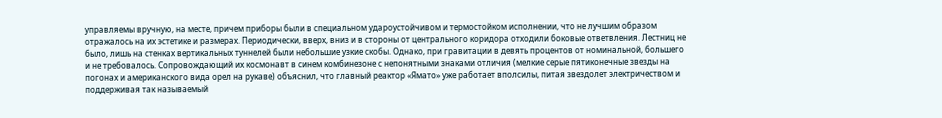управляемы вручную, на месте, причем приборы были в специальном удароустойчивом и термостойком исполнении, что не лучшим образом отражалось на их эстетике и размерах. Периодически, вверх, вниз и в стороны от центрального коридора отходили боковые ответвления. Лестниц не было, лишь на стенках вертикальных туннелей были небольшие узкие скобы. Однако, при гравитации в девять процентов от номинальной, большего и не требовалось. Сопровождающий их космонавт в синем комбинезоне с непонятными знаками отличия (мелкие серые пятиконечные звезды на погонах и американского вида орел на рукаве) объяснил, что главный реактор «Ямато» уже работает вполсилы, питая звездолет электричеством и поддерживая так называемый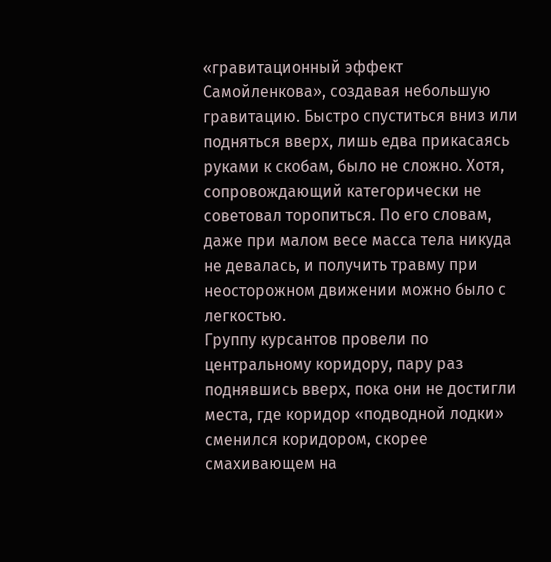«гравитационный эффект Самойленкова», создавая небольшую гравитацию. Быстро спуститься вниз или подняться вверх, лишь едва прикасаясь руками к скобам, было не сложно. Хотя, сопровождающий категорически не советовал торопиться. По его словам, даже при малом весе масса тела никуда не девалась, и получить травму при неосторожном движении можно было с легкостью.
Группу курсантов провели по центральному коридору, пару раз поднявшись вверх, пока они не достигли места, где коридор «подводной лодки» сменился коридором, скорее смахивающем на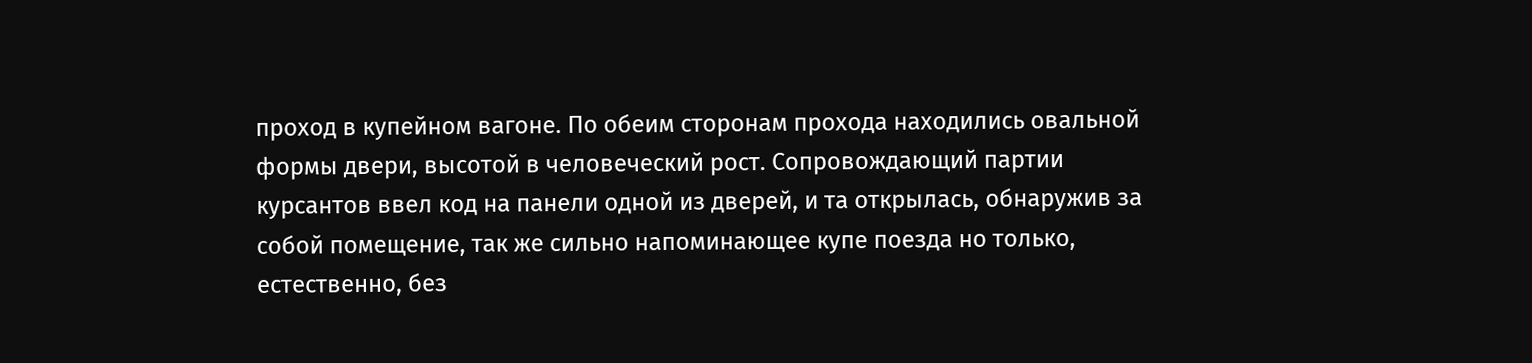проход в купейном вагоне. По обеим сторонам прохода находились овальной формы двери, высотой в человеческий рост. Сопровождающий партии курсантов ввел код на панели одной из дверей, и та открылась, обнаружив за собой помещение, так же сильно напоминающее купе поезда но только, естественно, без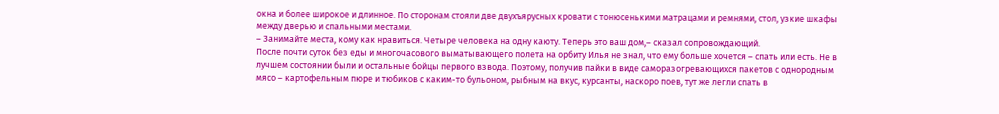окна и более широкое и длинное. По сторонам стояли две двухъярусных кровати с тонюсенькими матрацами и ремнями, стол, узкие шкафы между дверью и спальными местами.
– Занимайте места, кому как нравиться. Четыре человека на одну каюту. Теперь это ваш дом,– сказал сопровождающий.
После почти суток без еды и многочасового выматывающего полета на орбиту Илья не знал, что ему больше хочется – спать или есть. Не в лучшем состоянии были и остальные бойцы первого взвода. Поэтому, получив пайки в виде саморазогревающихся пакетов с однородным мясо – картофельным пюре и тюбиков с каким-то бульоном, рыбным на вкус, курсанты, наскоро поев, тут же легли спать в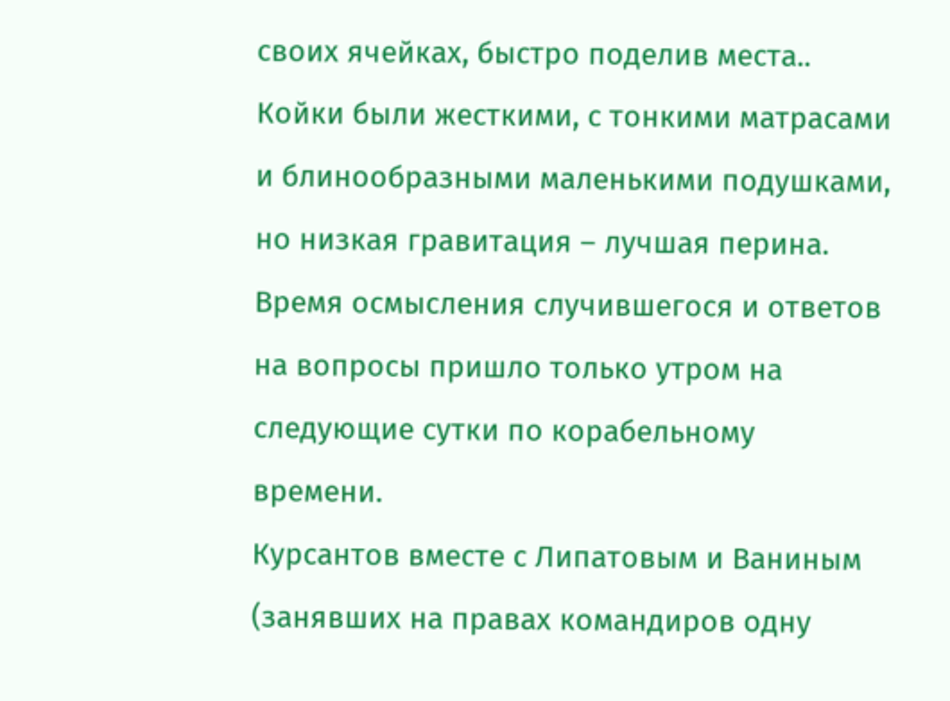своих ячейках, быстро поделив места.. Койки были жесткими, с тонкими матрасами и блинообразными маленькими подушками, но низкая гравитация – лучшая перина.
Время осмысления случившегося и ответов на вопросы пришло только утром на следующие сутки по корабельному времени.
Курсантов вместе с Липатовым и Ваниным (занявших на правах командиров одну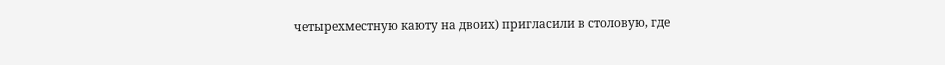четырехместную каюту на двоих) пригласили в столовую, где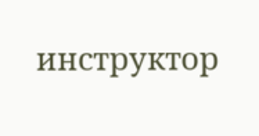инструктор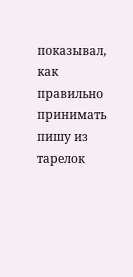показывал, как правильно принимать пишу из тарелок